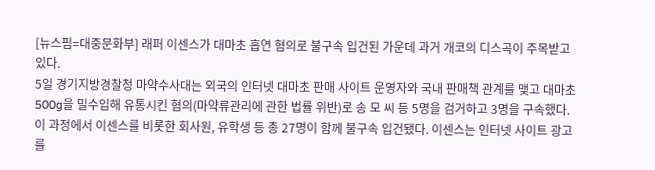[뉴스핌=대중문화부] 래퍼 이센스가 대마초 흡연 혐의로 불구속 입건된 가운데 과거 개코의 디스곡이 주목받고 있다.
5일 경기지방경찰청 마약수사대는 외국의 인터넷 대마초 판매 사이트 운영자와 국내 판매책 관계를 맺고 대마초 500g을 밀수입해 유통시킨 혐의(마약류관리에 관한 법률 위반)로 송 모 씨 등 5명을 검거하고 3명을 구속했다.
이 과정에서 이센스를 비롯한 회사원, 유학생 등 총 27명이 함께 불구속 입건됐다. 이센스는 인터넷 사이트 광고를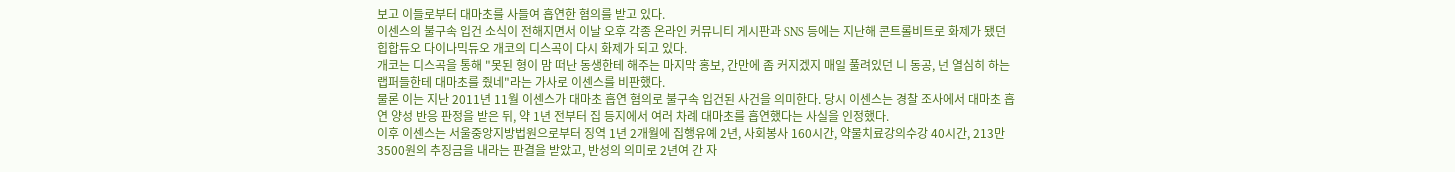보고 이들로부터 대마초를 사들여 흡연한 혐의를 받고 있다.
이센스의 불구속 입건 소식이 전해지면서 이날 오후 각종 온라인 커뮤니티 게시판과 SNS 등에는 지난해 콘트롤비트로 화제가 됐던 힙합듀오 다이나믹듀오 개코의 디스곡이 다시 화제가 되고 있다.
개코는 디스곡을 통해 "못된 형이 맘 떠난 동생한테 해주는 마지막 홍보, 간만에 좀 커지겠지 매일 풀려있던 니 동공, 넌 열심히 하는 랩퍼들한테 대마초를 줬네"라는 가사로 이센스를 비판했다.
물론 이는 지난 2011년 11월 이센스가 대마초 흡연 혐의로 불구속 입건된 사건을 의미한다. 당시 이센스는 경찰 조사에서 대마초 흡연 양성 반응 판정을 받은 뒤, 약 1년 전부터 집 등지에서 여러 차례 대마초를 흡연했다는 사실을 인정했다.
이후 이센스는 서울중앙지방법원으로부터 징역 1년 2개월에 집행유예 2년, 사회봉사 160시간, 약물치료강의수강 40시간, 213만 3500원의 추징금을 내라는 판결을 받았고, 반성의 의미로 2년여 간 자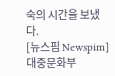숙의 시간을 보냈다.
[뉴스핌 Newspim] 대중문화부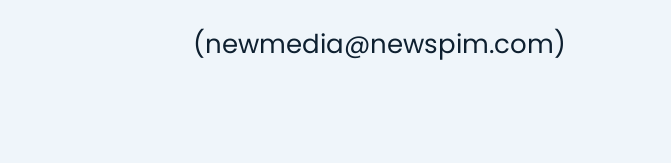(newmedia@newspim.com)